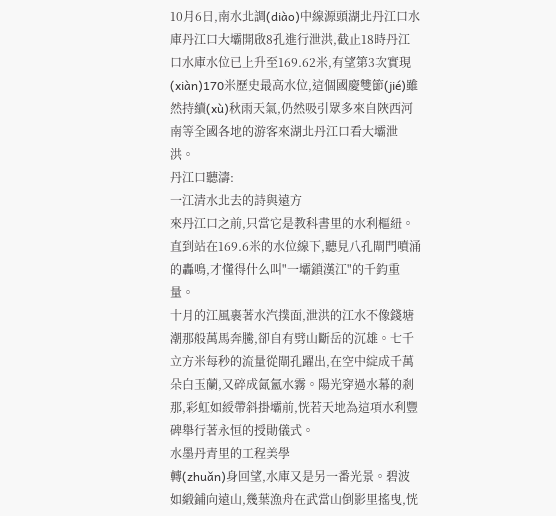10月6日,南水北調(diào)中線源頭湖北丹江口水庫丹江口大壩開啟8孔進行泄洪,截止18時丹江口水庫水位已上升至169.62米,有望第3次實現(xiàn)170米歷史最高水位,這個國慶雙節(jié)雖然持續(xù)秋雨天氣,仍然吸引眾多來自陜西河南等全國各地的游客來湖北丹江口看大壩泄洪。
丹江口聽濤:
一江清水北去的詩與遠方
來丹江口之前,只當它是教科書里的水利樞紐。直到站在169.6米的水位線下,聽見八孔閘門噴涌的轟鳴,才懂得什么叫"一壩鎖漢江"的千鈞重量。
十月的江風裹著水汽撲面,泄洪的江水不像錢塘潮那般萬馬奔騰,卻自有劈山斷岳的沉雄。七千立方米每秒的流量從閘孔躍出,在空中綻成千萬朵白玉蘭,又碎成氤氳水霧。陽光穿過水幕的剎那,彩虹如綬帶斜掛壩前,恍若天地為這項水利豐碑舉行著永恒的授勛儀式。
水墨丹青里的工程美學
轉(zhuǎn)身回望,水庫又是另一番光景。碧波如緞鋪向遠山,幾葉漁舟在武當山倒影里搖曳,恍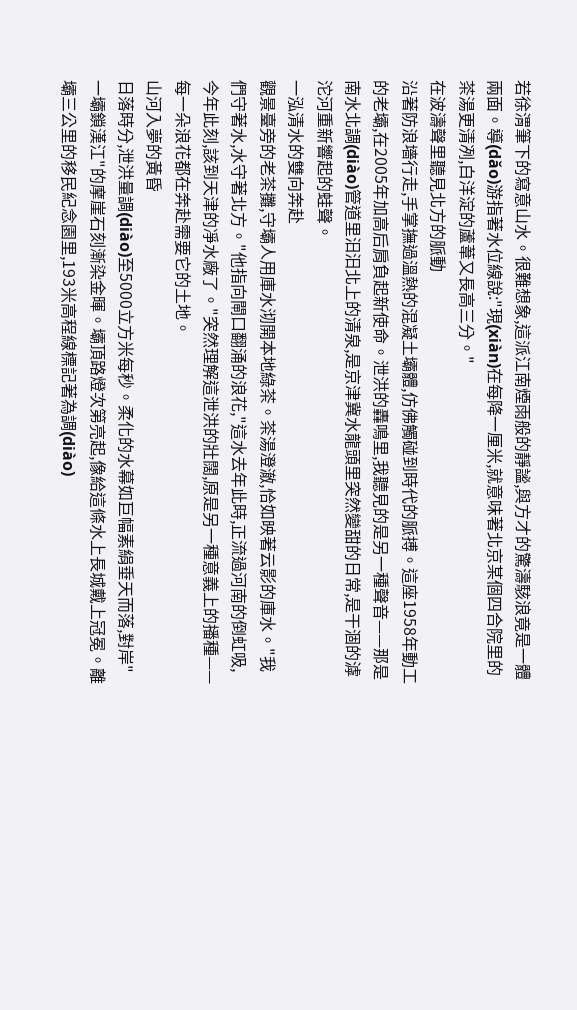若徐渭筆下的寫意山水。很難想象,這派江南煙雨般的靜謐,與方才的驚濤駭浪竟是一體兩面。導(dǎo)游指著水位線說:"現(xiàn)在每降一厘米,就意味著北京某個四合院里的茶湯更清冽,白洋淀的蘆葦又長高三分。"
在波濤聲里聽見北方的脈動
沿著防浪墻行走,手掌撫過溫熱的混凝土壩體,仿佛觸碰到時代的脈搏。這座1958年動工的老壩,在2005年加高后肩負起新使命。泄洪的轟鳴里,我聽見的是另一種聲音——那是南水北調(diào)管道里汩汩北上的清泉,是京津冀水龍頭里突然變甜的日常,是干涸的滹沱河重新響起的蛙聲。
一泓清水的雙向奔赴
觀景臺旁的老茶攤,守壩人用庫水沏開本地綠茶。茶湯澄澈,恰如映著云影的庫水。"我們守著水,水守著北方。"他指向閘口翻涌的浪花,"這水去年此時,正流過河南的倒虹吸,今年此刻,該到天津的凈水廠了。"突然理解這泄洪的壯闊,原是另一種意義上的播種——每一朵浪花都在奔赴需要它的土地。
山河入夢的黃昏
日落時分,泄洪量調(diào)至5000立方米每秒。柔化的水幕如巨幅素絹垂天而落,對岸"一壩鎖漢江"的摩崖石刻漸染金暉。壩頂路燈次第亮起,像給這條水上長城戴上冠冕。離壩三公里的移民紀念園里,193米高程線標記著為調(diào)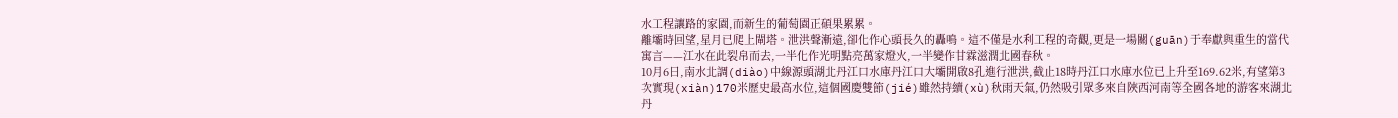水工程讓路的家園,而新生的葡萄園正碩果累累。
離壩時回望,星月已爬上閘塔。泄洪聲漸遠,卻化作心頭長久的轟鳴。這不僅是水利工程的奇觀,更是一場關(guān)于奉獻與重生的當代寓言——江水在此裂帛而去,一半化作光明點亮萬家燈火,一半變作甘霖滋潤北國春秋。
10月6日,南水北調(diào)中線源頭湖北丹江口水庫丹江口大壩開啟8孔進行泄洪,截止18時丹江口水庫水位已上升至169.62米,有望第3次實現(xiàn)170米歷史最高水位,這個國慶雙節(jié)雖然持續(xù)秋雨天氣,仍然吸引眾多來自陜西河南等全國各地的游客來湖北丹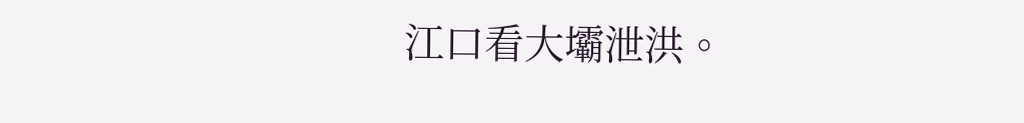江口看大壩泄洪。